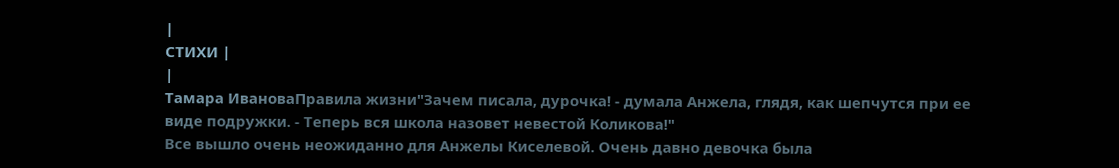|
СТИХИ |
|
Тамара ИвановаПравила жизни"Зачем писала, дурочка! - думала Анжела, глядя, как шепчутся при ее виде подружки. - Теперь вся школа назовет невестой Коликова!"
Все вышло очень неожиданно для Анжелы Киселевой. Очень давно девочка была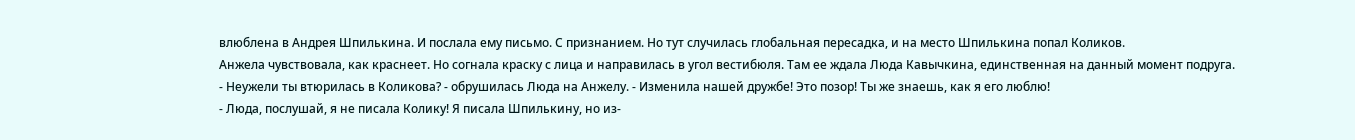влюблена в Андрея Шпилькина. И послала ему письмо. С признанием. Но тут случилась глобальная пересадка, и на место Шпилькина попал Коликов.
Анжела чувствовала, как краснеет. Но согнала краску с лица и направилась в угол вестибюля. Там ее ждала Люда Кавычкина, единственная на данный момент подруга.
- Неужели ты втюрилась в Коликова? - обрушилась Люда на Анжелу. - Изменила нашей дружбе! Это позор! Ты же знаешь, как я его люблю!
- Люда, послушай, я не писала Колику! Я писала Шпилькину, но из-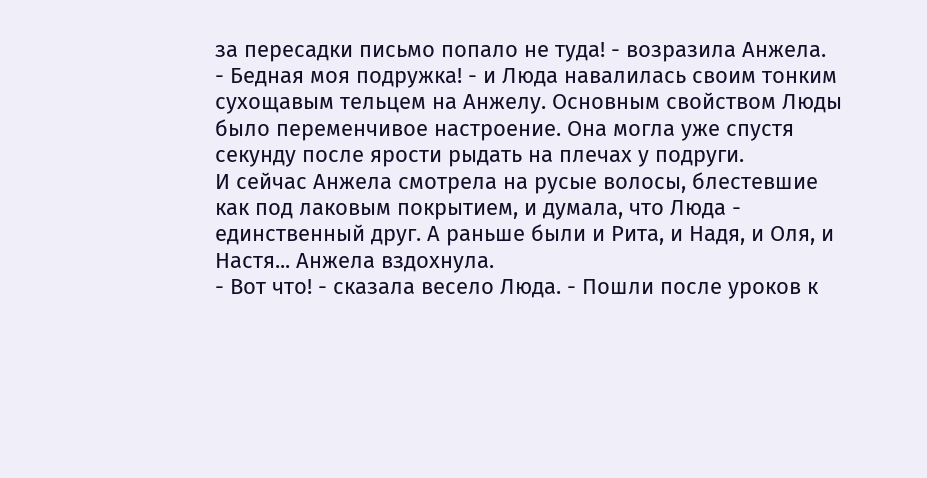за пересадки письмо попало не туда! - возразила Анжела.
- Бедная моя подружка! - и Люда навалилась своим тонким сухощавым тельцем на Анжелу. Основным свойством Люды было переменчивое настроение. Она могла уже спустя секунду после ярости рыдать на плечах у подруги.
И сейчас Анжела смотрела на русые волосы, блестевшие как под лаковым покрытием, и думала, что Люда - единственный друг. А раньше были и Рита, и Надя, и Оля, и Настя... Анжела вздохнула.
- Вот что! - сказала весело Люда. - Пошли после уроков к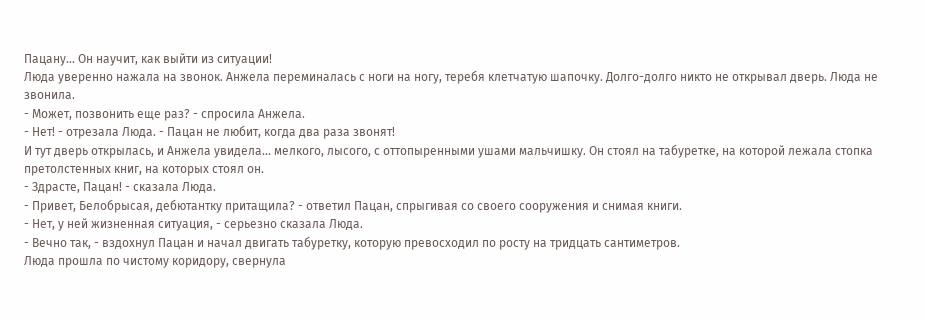Пацану... Он научит, как выйти из ситуации!
Люда уверенно нажала на звонок. Анжела переминалась с ноги на ногу, теребя клетчатую шапочку. Долго-долго никто не открывал дверь. Люда не звонила.
- Может, позвонить еще раз? - спросила Анжела.
- Нет! - отрезала Люда. - Пацан не любит, когда два раза звонят!
И тут дверь открылась, и Анжела увидела... мелкого, лысого, с оттопыренными ушами мальчишку. Он стоял на табуретке, на которой лежала стопка претолстенных книг, на которых стоял он.
- Здрасте, Пацан! - сказала Люда.
- Привет, Белобрысая, дебютантку притащила? - ответил Пацан, спрыгивая со своего сооружения и снимая книги.
- Нет, у ней жизненная ситуация, - серьезно сказала Люда.
- Вечно так, - вздохнул Пацан и начал двигать табуретку, которую превосходил по росту на тридцать сантиметров.
Люда прошла по чистому коридору, свернула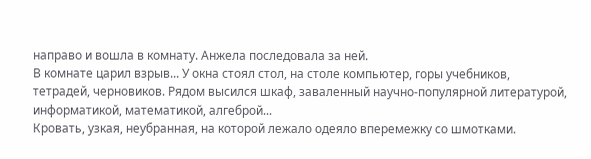направо и вошла в комнату. Анжела последовала за ней.
В комнате царил взрыв... У окна стоял стол, на столе компьютер, горы учебников, тетрадей, черновиков. Рядом высился шкаф, заваленный научно-популярной литературой, информатикой, математикой, алгеброй...
Кровать, узкая, неубранная, на которой лежало одеяло вперемежку со шмотками.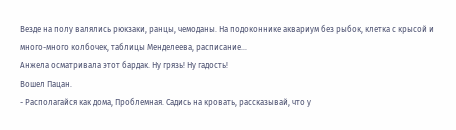Везде на полу валялись рюкзаки, ранцы, чемоданы. На подоконнике аквариум без рыбок, клетка с крысой и много-много колбочек, таблицы Менделеева, расписание...
Анжела осматривала этот бардак. Ну грязь! Ну гадость!
Вошел Пацан.
- Располагайся как дома, Проблемная. Садись на кровать, рассказывай, что у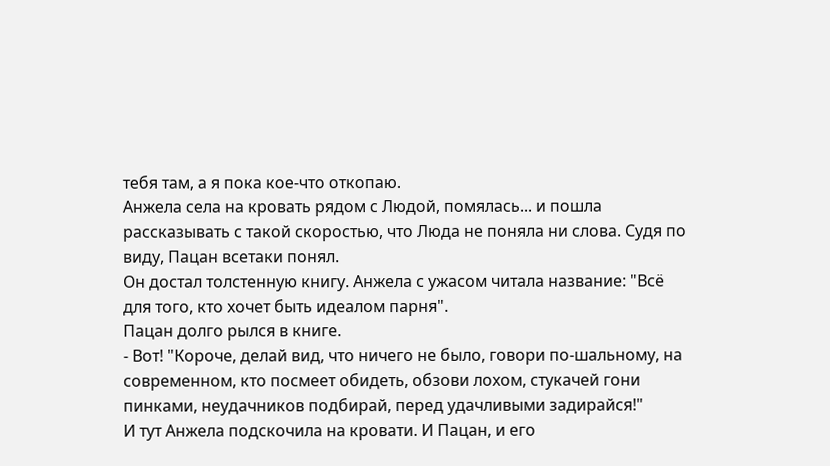тебя там, а я пока кое-что откопаю.
Анжела села на кровать рядом с Людой, помялась... и пошла рассказывать с такой скоростью, что Люда не поняла ни слова. Судя по виду, Пацан всетаки понял.
Он достал толстенную книгу. Анжела с ужасом читала название: "Всё для того, кто хочет быть идеалом парня".
Пацан долго рылся в книге.
- Вот! "Короче, делай вид, что ничего не было, говори по-шальному, на современном, кто посмеет обидеть, обзови лохом, стукачей гони пинками, неудачников подбирай, перед удачливыми задирайся!"
И тут Анжела подскочила на кровати. И Пацан, и его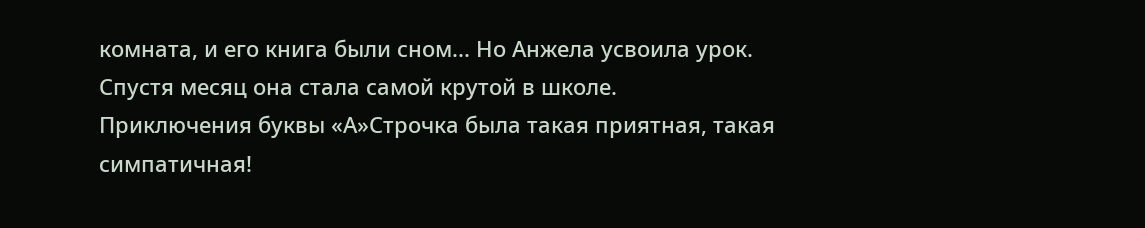комната, и его книга были сном... Но Анжела усвоила урок.
Спустя месяц она стала самой крутой в школе.
Приключения буквы «А»Строчка была такая приятная, такая симпатичная!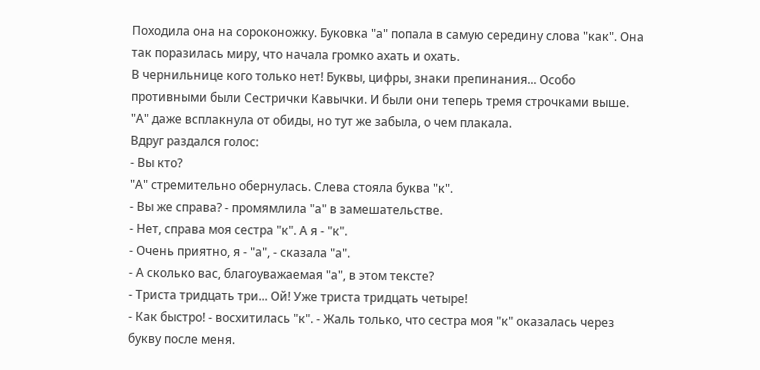Походила она на сороконожку. Буковка "а" попала в самую середину слова "как". Она так поразилась миру, что начала громко ахать и охать.
В чернильнице кого только нет! Буквы, цифры, знаки препинания... Особо противными были Сестрички Кавычки. И были они теперь тремя строчками выше. "А" даже всплакнула от обиды, но тут же забыла, о чем плакала.
Вдруг раздался голос:
- Вы кто?
"А" стремительно обернулась. Слева стояла буква "к".
- Вы же справа? - промямлила "а" в замешательстве.
- Нет, справа моя сестра "к". А я - "к".
- Очень приятно, я - "а", - сказала "а".
- А сколько вас, благоуважаемая "а", в этом тексте?
- Триста тридцать три... Ой! Уже триста тридцать четыре!
- Как быстро! - восхитилась "к". - Жаль только, что сестра моя "к" оказалась через букву после меня.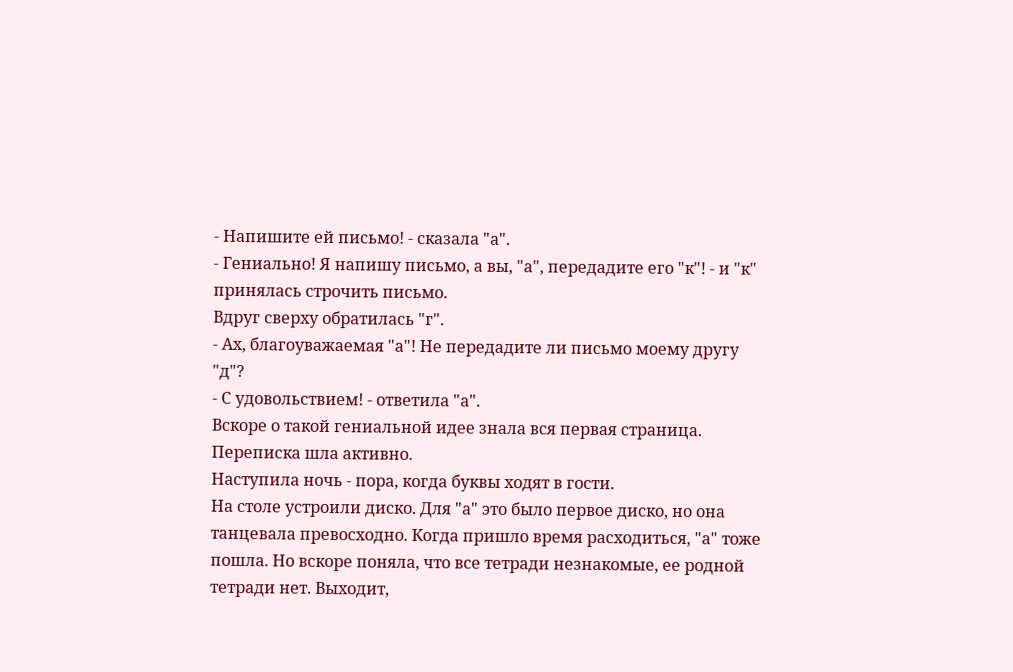- Напишите ей письмо! - сказала "а".
- Гениально! Я напишу письмо, а вы, "а", передадите его "к"! - и "к" принялась строчить письмо.
Вдруг сверху обратилась "г".
- Ах, благоуважаемая "а"! Не передадите ли письмо моему другу "д"?
- С удовольствием! - ответила "а".
Вскоре о такой гениальной идее знала вся первая страница. Переписка шла активно.
Наступила ночь - пора, когда буквы ходят в гости.
На столе устроили диско. Для "а" это было первое диско, но она танцевала превосходно. Когда пришло время расходиться, "а" тоже пошла. Но вскоре поняла, что все тетради незнакомые, ее родной тетради нет. Выходит,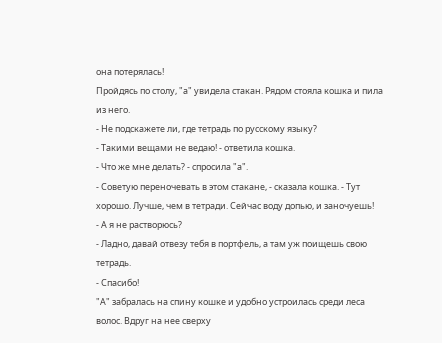она потерялась!
Пройдясь по столу, "а" увидела стакан. Рядом стояла кошка и пила из него.
- Не подскажете ли, где тетрадь по русскому языку?
- Такими вещами не ведаю! - ответила кошка.
- Что же мне делать? - спросила "а".
- Советую переночевать в этом стакане, - сказала кошка. - Тут хорошо. Лучше, чем в тетради. Сейчас воду допью, и заночуешь!
- А я не растворюсь?
- Ладно, давай отвезу тебя в портфель, а там уж поищешь свою тетрадь.
- Спасибо!
"А" забралась на спину кошке и удобно устроилась среди леса волос. Вдруг на нее сверху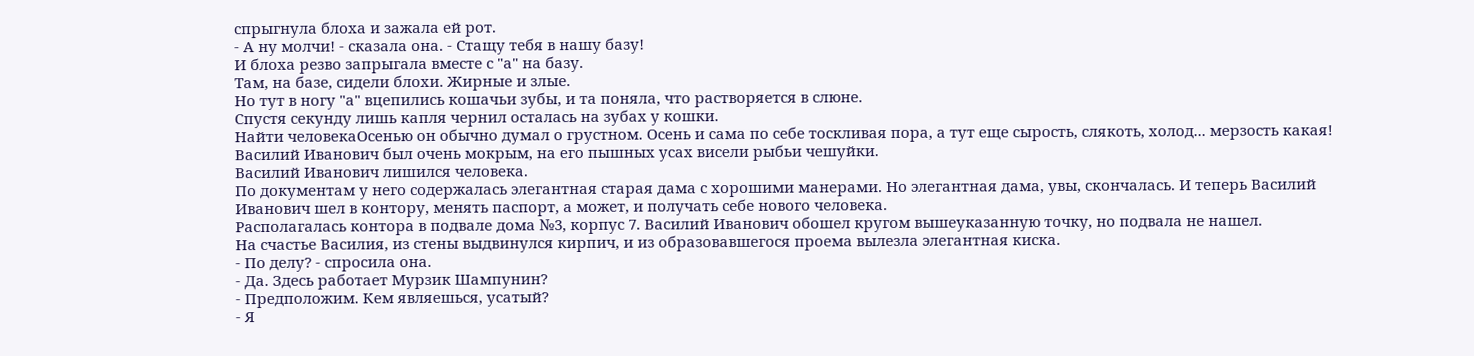спрыгнула блоха и зажала ей рот.
- А ну молчи! - сказала она. - Стащу тебя в нашу базу!
И блоха резво запрыгала вместе с "а" на базу.
Там, на базе, сидели блохи. Жирные и злые.
Но тут в ногу "а" вцепились кошачьи зубы, и та поняла, что растворяется в слюне.
Спустя секунду лишь капля чернил осталась на зубах у кошки.
Найти человекаОсенью он обычно думал о грустном. Осень и сама по себе тоскливая пора, а тут еще сырость, слякоть, холод... мерзость какая!
Василий Иванович был очень мокрым, на его пышных усах висели рыбьи чешуйки.
Василий Иванович лишился человека.
По документам у него содержалась элегантная старая дама с хорошими манерами. Но элегантная дама, увы, скончалась. И теперь Василий Иванович шел в контору, менять паспорт, а может, и получать себе нового человека.
Располагалась контора в подвале дома №3, корпус 7. Василий Иванович обошел кругом вышеуказанную точку, но подвала не нашел.
На счастье Василия, из стены выдвинулся кирпич, и из образовавшегося проема вылезла элегантная киска.
- По делу? - спросила она.
- Да. Здесь работает Мурзик Шампунин?
- Предположим. Кем являешься, усатый?
- Я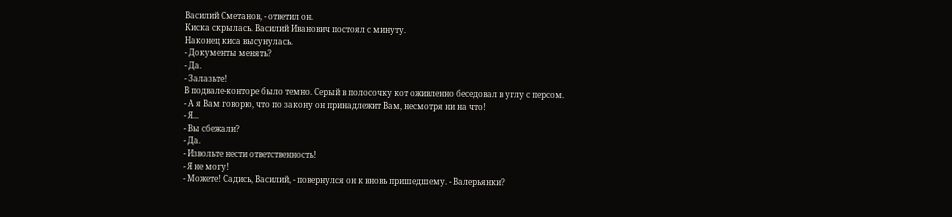Василий Сметанов, - ответил он.
Киска скрылась. Василий Иванович постоял с минуту.
Наконец киса высунулась.
- Документы менять?
- Да.
- Залазьте!
В подвале-конторе было темно. Серый в полосочку кот оживленно беседовал в углу с персом.
- А я Вам говорю, что по закону он принадлежит Вам, несмотря ни на что!
- Я...
- Вы сбежали?
- Да.
- Извольте нести ответственность!
- Я не могу!
- Можете! Садись, Василий, - повернулся он к вновь пришедшему. - Валерьянки?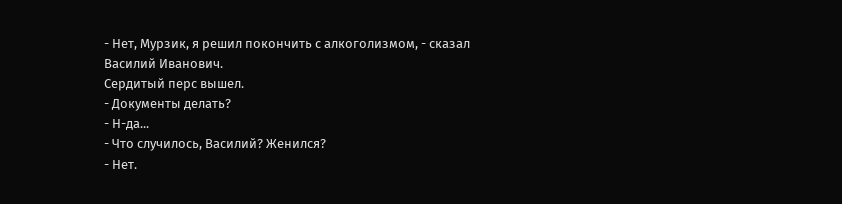- Нет, Мурзик, я решил покончить с алкоголизмом, - сказал Василий Иванович.
Сердитый перс вышел.
- Документы делать?
- Н-да...
- Что случилось, Василий? Женился?
- Нет.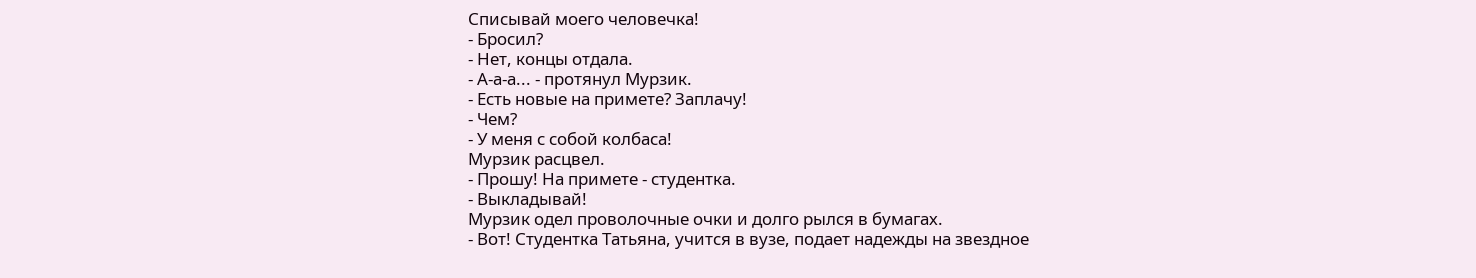Списывай моего человечка!
- Бросил?
- Нет, концы отдала.
- А-а-а... - протянул Мурзик.
- Есть новые на примете? Заплачу!
- Чем?
- У меня с собой колбаса!
Мурзик расцвел.
- Прошу! На примете - студентка.
- Выкладывай!
Мурзик одел проволочные очки и долго рылся в бумагах.
- Вот! Студентка Татьяна, учится в вузе, подает надежды на звездное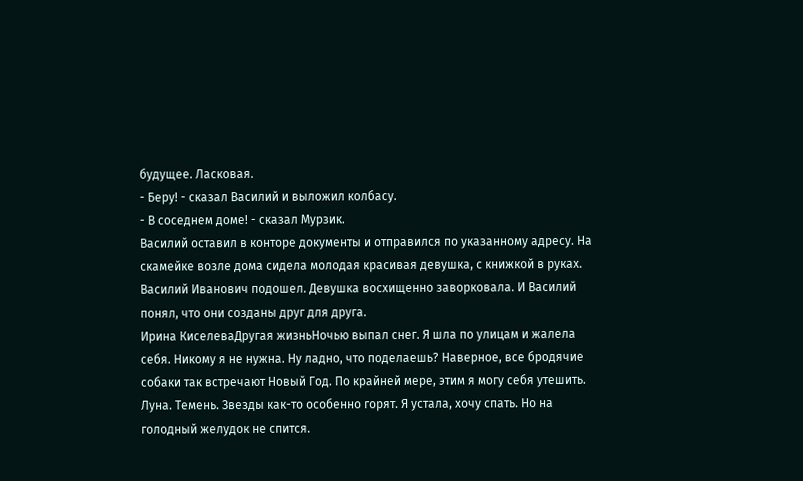будущее. Ласковая.
- Беру! - сказал Василий и выложил колбасу.
- В соседнем доме! - сказал Мурзик.
Василий оставил в конторе документы и отправился по указанному адресу. На скамейке возле дома сидела молодая красивая девушка, с книжкой в руках.
Василий Иванович подошел. Девушка восхищенно заворковала. И Василий понял, что они созданы друг для друга.
Ирина КиселеваДругая жизньНочью выпал снег. Я шла по улицам и жалела себя. Никому я не нужна. Ну ладно, что поделаешь? Наверное, все бродячие собаки так встречают Новый Год. По крайней мере, этим я могу себя утешить.
Луна. Темень. Звезды как-то особенно горят. Я устала, хочу спать. Но на голодный желудок не спится.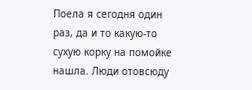Поела я сегодня один раз, да и то какую-то сухую корку на помойке нашла. Люди отовсюду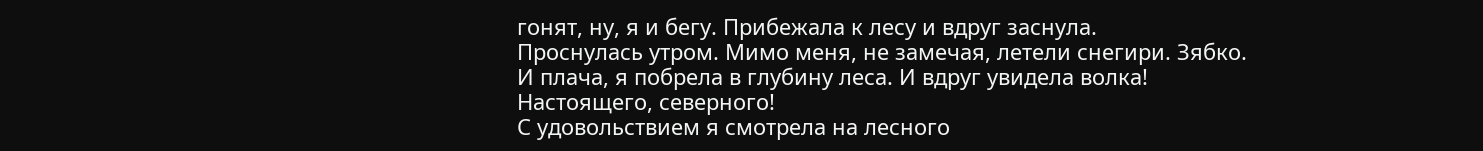гонят, ну, я и бегу. Прибежала к лесу и вдруг заснула.
Проснулась утром. Мимо меня, не замечая, летели снегири. Зябко. И плача, я побрела в глубину леса. И вдруг увидела волка! Настоящего, северного!
С удовольствием я смотрела на лесного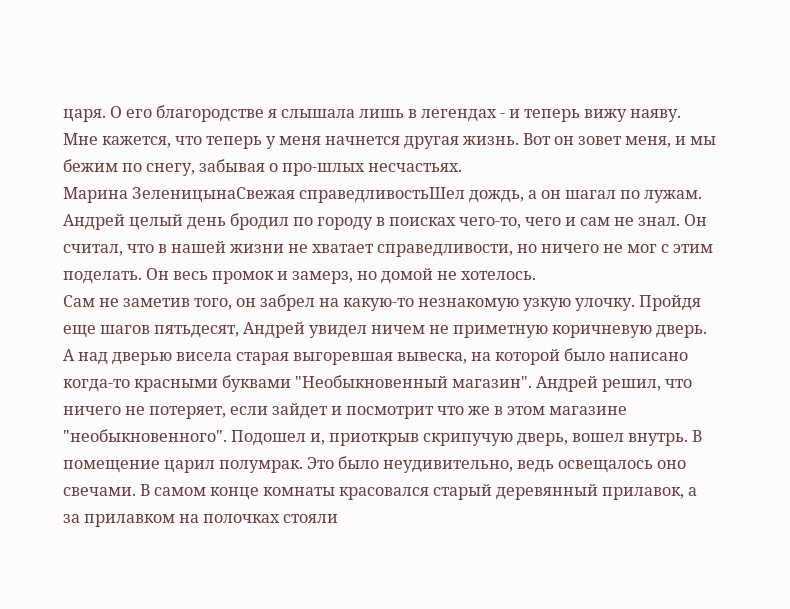царя. О его благородстве я слышала лишь в легендах - и теперь вижу наяву. Мне кажется, что теперь у меня начнется другая жизнь. Вот он зовет меня, и мы бежим по снегу, забывая о про-шлых несчастьях.
Марина ЗеленицынаСвежая справедливостьШел дождь, а он шагал по лужам. Андрей целый день бродил по городу в поисках чего-то, чего и сам не знал. Он считал, что в нашей жизни не хватает справедливости, но ничего не мог с этим поделать. Он весь промок и замерз, но домой не хотелось.
Сам не заметив того, он забрел на какую-то незнакомую узкую улочку. Пройдя еще шагов пятьдесят, Андрей увидел ничем не приметную коричневую дверь. А над дверью висела старая выгоревшая вывеска, на которой было написано когда-то красными буквами "Необыкновенный магазин". Андрей решил, что ничего не потеряет, если зайдет и посмотрит что же в этом магазине "необыкновенного". Подошел и, приоткрыв скрипучую дверь, вошел внутрь. В помещение царил полумрак. Это было неудивительно, ведь освещалось оно свечами. В самом конце комнаты красовался старый деревянный прилавок, а за прилавком на полочках стояли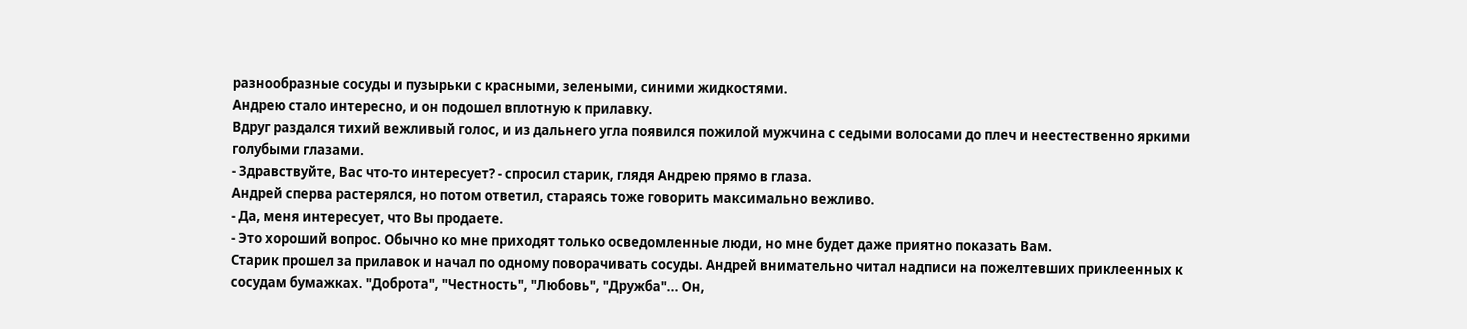разнообразные сосуды и пузырьки с красными, зелеными, синими жидкостями.
Андрею стало интересно, и он подошел вплотную к прилавку.
Вдруг раздался тихий вежливый голос, и из дальнего угла появился пожилой мужчина с седыми волосами до плеч и неестественно яркими голубыми глазами.
- Здравствуйте, Вас что-то интересует? - спросил старик, глядя Андрею прямо в глаза.
Андрей сперва растерялся, но потом ответил, стараясь тоже говорить максимально вежливо.
- Да, меня интересует, что Вы продаете.
- Это хороший вопрос. Обычно ко мне приходят только осведомленные люди, но мне будет даже приятно показать Вам.
Старик прошел за прилавок и начал по одному поворачивать сосуды. Андрей внимательно читал надписи на пожелтевших приклеенных к сосудам бумажках. "Доброта", "Честность", "Любовь", "Дружба"... Он,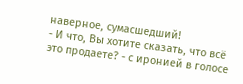наверное, сумасшедший!
- И что, Вы хотите сказать, что всё это продаете? - с иронией в голосе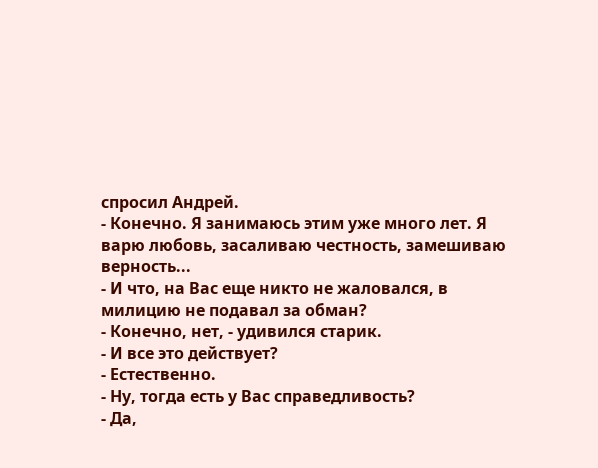спросил Андрей.
- Конечно. Я занимаюсь этим уже много лет. Я варю любовь, засаливаю честность, замешиваю верность...
- И что, на Вас еще никто не жаловался, в милицию не подавал за обман?
- Конечно, нет, - удивился старик.
- И все это действует?
- Естественно.
- Ну, тогда есть у Вас справедливость?
- Да,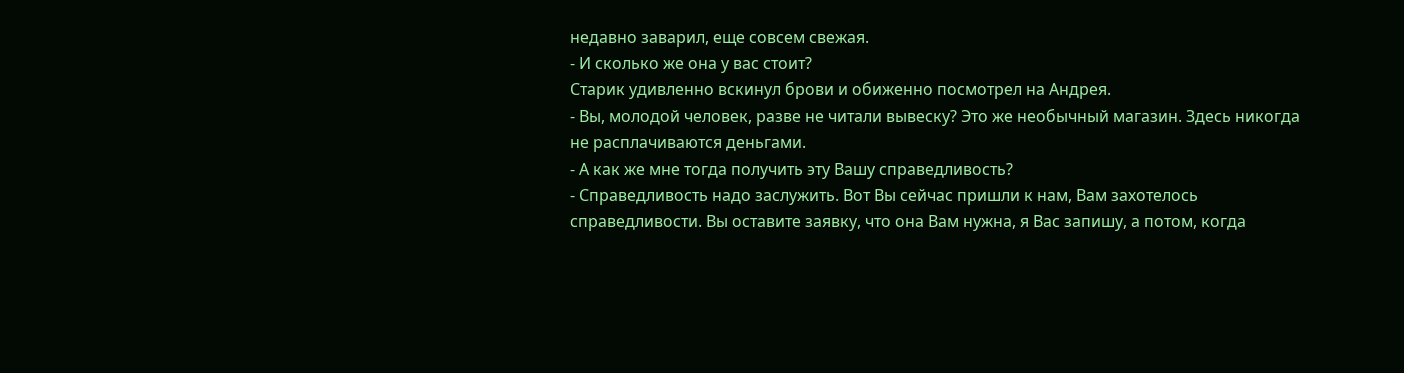недавно заварил, еще совсем свежая.
- И сколько же она у вас стоит?
Старик удивленно вскинул брови и обиженно посмотрел на Андрея.
- Вы, молодой человек, разве не читали вывеску? Это же необычный магазин. Здесь никогда не расплачиваются деньгами.
- А как же мне тогда получить эту Вашу справедливость?
- Справедливость надо заслужить. Вот Вы сейчас пришли к нам, Вам захотелось справедливости. Вы оставите заявку, что она Вам нужна, я Вас запишу, а потом, когда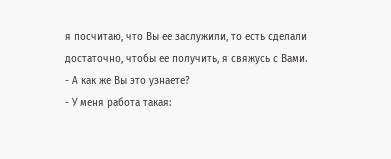я посчитаю, что Вы ее заслужили, то есть сделали достаточно, чтобы ее получить, я свяжусь с Вами.
- А как же Вы это узнаете?
- У меня работа такая: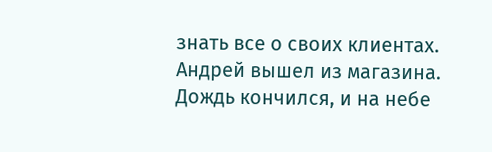знать все о своих клиентах.
Андрей вышел из магазина. Дождь кончился, и на небе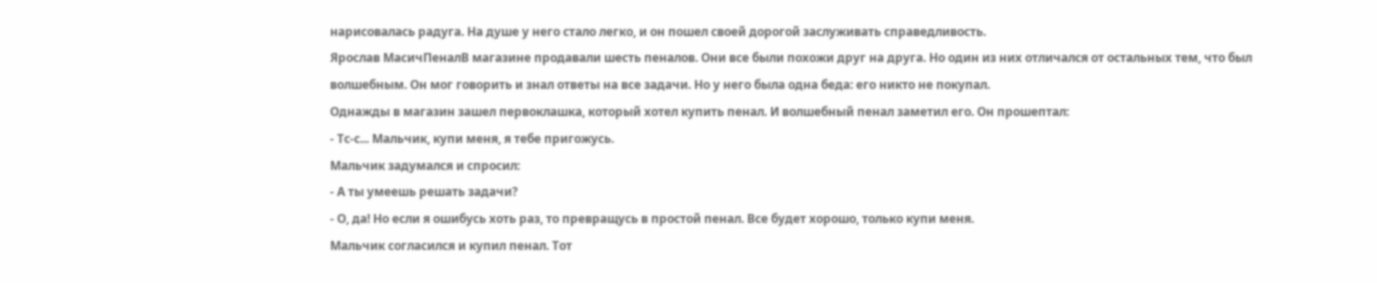нарисовалась радуга. На душе у него стало легко, и он пошел своей дорогой заслуживать справедливость.
Ярослав МасичПеналВ магазине продавали шесть пеналов. Они все были похожи друг на друга. Но один из них отличался от остальных тем, что был волшебным. Он мог говорить и знал ответы на все задачи. Но у него была одна беда: его никто не покупал.
Однажды в магазин зашел первоклашка, который хотел купить пенал. И волшебный пенал заметил его. Он прошептал:
- Тс-с... Мальчик, купи меня, я тебе пригожусь.
Мальчик задумался и спросил:
- А ты умеешь решать задачи?
- О, да! Но если я ошибусь хоть раз, то превращусь в простой пенал. Все будет хорошо, только купи меня.
Мальчик согласился и купил пенал. Тот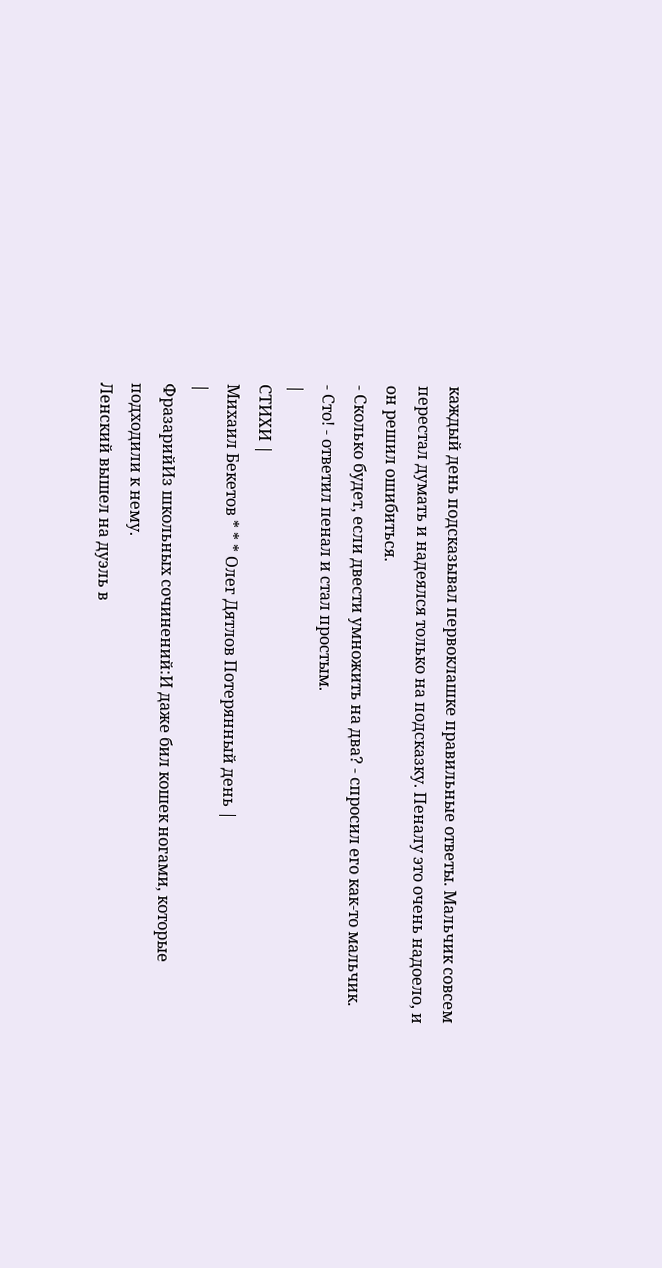каждый день подсказывал первоклашке правильные ответы. Мальчик совсем перестал думать и надеялся только на подсказку. Пеналу это очень надоело, и он решил ошибиться.
- Сколько будет, если двести умножить на два? - спросил его как-то мальчик.
- Сто! - ответил пенал и стал простым.
|
СТИХИ |
Михаил Бекетов * * * Олег Дятлов Потерянный день |
|
ФразарийИз школьных сочинений:И даже бил кошек ногами, которые подходили к нему.
Ленский вышел на дуэль в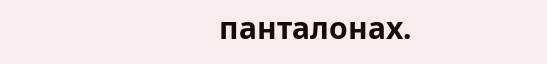панталонах.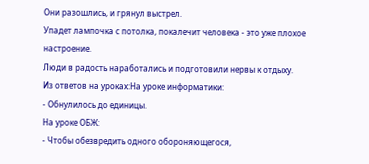Они разошлись, и грянул выстрел.
Упадет лампочка с потолка, покалечит человека - это уже плохое настроение.
Люди в радость наработались и подготовили нервы к отдыху.
Из ответов на уроках:На уроке информатики:
- Обнулилось до единицы.
На уроке ОБЖ:
- Чтобы обезвредить одного обороняющегося,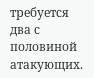требуется два с половиной атакующих.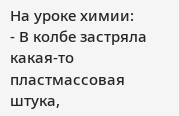На уроке химии:
- В колбе застряла какая-то пластмассовая штука,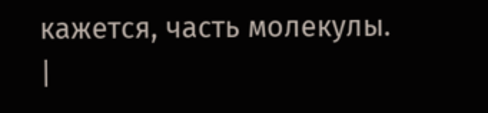кажется, часть молекулы.
|